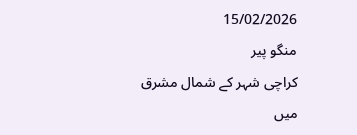15/02/2026
منگو پیر
کراچی شہر کے شمال مشرق میں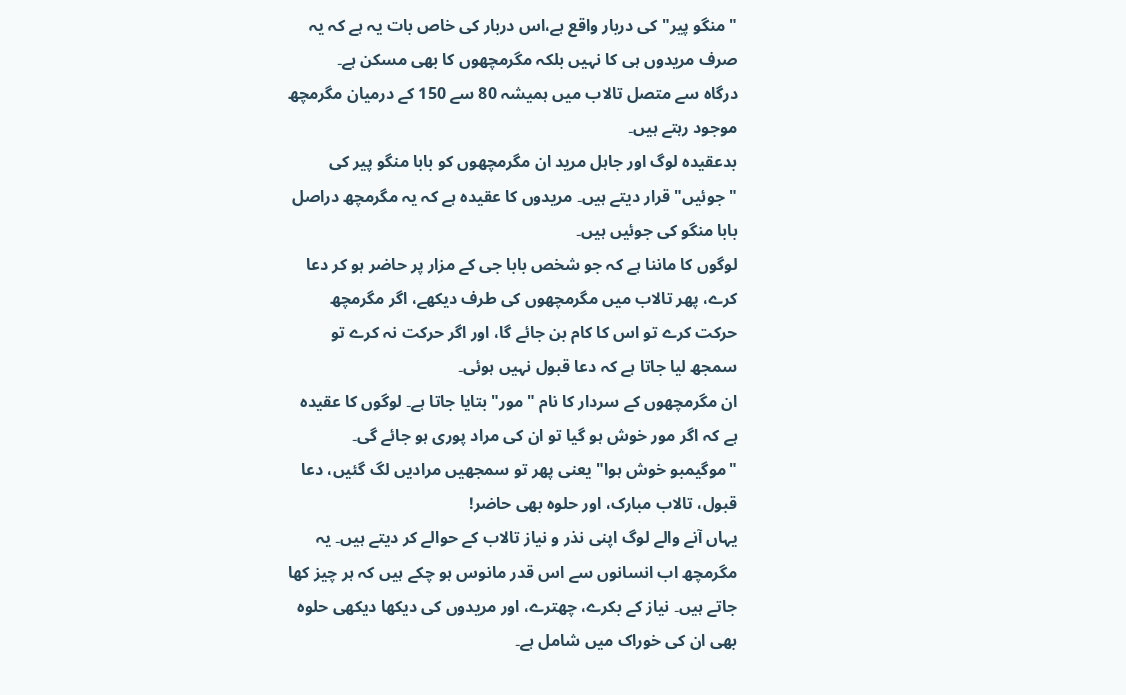"منگو پیر" کی دربار واقع ہے،اس دربار کی خاص بات یہ ہے کہ یہ صرف مریدوں ہی کا نہیں بلکہ مگرمچھوں کا بھی مسکن ہے۔
درگاہ سے متصل تالاب میں ہمیشہ 80 سے 150 کے درمیان مگرمچھ موجود رہتے ہیں۔
بدعقیدہ لوگ اور جاہل مرید ان مگرمچھوں کو بابا منگو پیر کی "جوئیں" قرار دیتے ہیں۔ مریدوں کا عقیدہ ہے کہ یہ مگرمچھ دراصل بابا منگو کی جوئیں ہیں۔
لوگوں کا ماننا ہے کہ جو شخص بابا جی کے مزار پر حاضر ہو کر دعا کرے، پھر تالاب میں مگرمچھوں کی طرف دیکھے، اگر مگرمچھ حرکت کرے تو اس کا کام بن جائے گا، اور اگر حرکت نہ کرے تو سمجھ لیا جاتا ہے کہ دعا قبول نہیں ہوئی۔
ان مگرمچھوں کے سردار کا نام "مور" بتایا جاتا ہے۔ لوگوں کا عقیدہ ہے کہ اگر مور خوش ہو گیا تو ان کی مراد پوری ہو جائے گی۔
"موگیمبو خوش ہوا" یعنی پھر تو سمجھیں مرادیں لگ گئیں، دعا قبول، تالاب مبارک، اور حلوہ بھی حاضر!
یہاں آنے والے لوگ اپنی نذر و نیاز تالاب کے حوالے کر دیتے ہیں۔ یہ مگرمچھ اب انسانوں سے اس قدر مانوس ہو چکے ہیں کہ ہر چیز کھا جاتے ہیں۔ نیاز کے بکرے، چھترے، اور مریدوں کی دیکھا دیکھی حلوہ بھی ان کی خوراک میں شامل ہے۔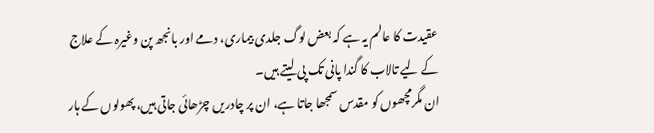عقیدت کا عالم یہ ہے کہ بعض لوگ جلدی بیماری، دمے اور بانجھ پن وغیرہ کے علاج کے لیے تالاب کا گندا پانی تک پی لیتے ہیں۔
ان مگرمچھوں کو مقدس سمجھا جاتا ہے، ان پر چادریں چڑھائی جاتی ہیں، پھولوں کے ہار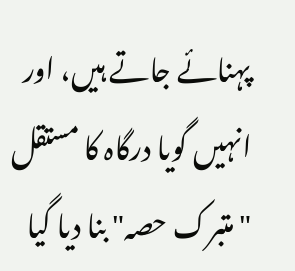پہنائے جاتے ہیں، اور انہیں گویا درگاہ کا مستقل "متبرک حصہ" بنا دیا گیا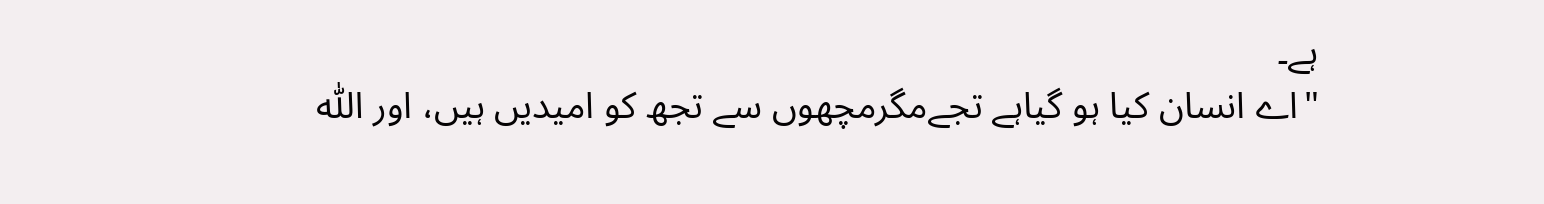ہے۔
"اے انسان کیا ہو گیاہے تجےمگرمچھوں سے تجھ کو امیدیں ہیں، اور اللّٰہ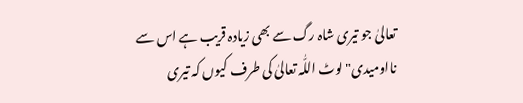تعالیٰ جو تیری شاہ رگ سے بھی زیادہ قریب ہے اس سے نااومیدی"لوٹ اللّٰہ تعالیٰ کی طرف کیوں کہ تیری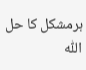ہرمشکل کا حل اللّٰہ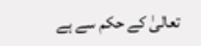تعالیٰ کے حکم سے ہے